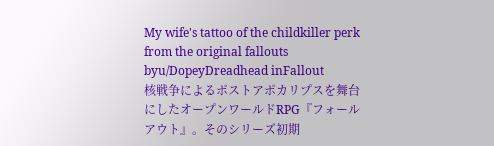My wife's tattoo of the childkiller perk from the original fallouts
byu/DopeyDreadhead inFallout
核戦争によるポストアポカリプスを舞台にしたオープンワールドRPG『フォールアウト』。そのシリーズ初期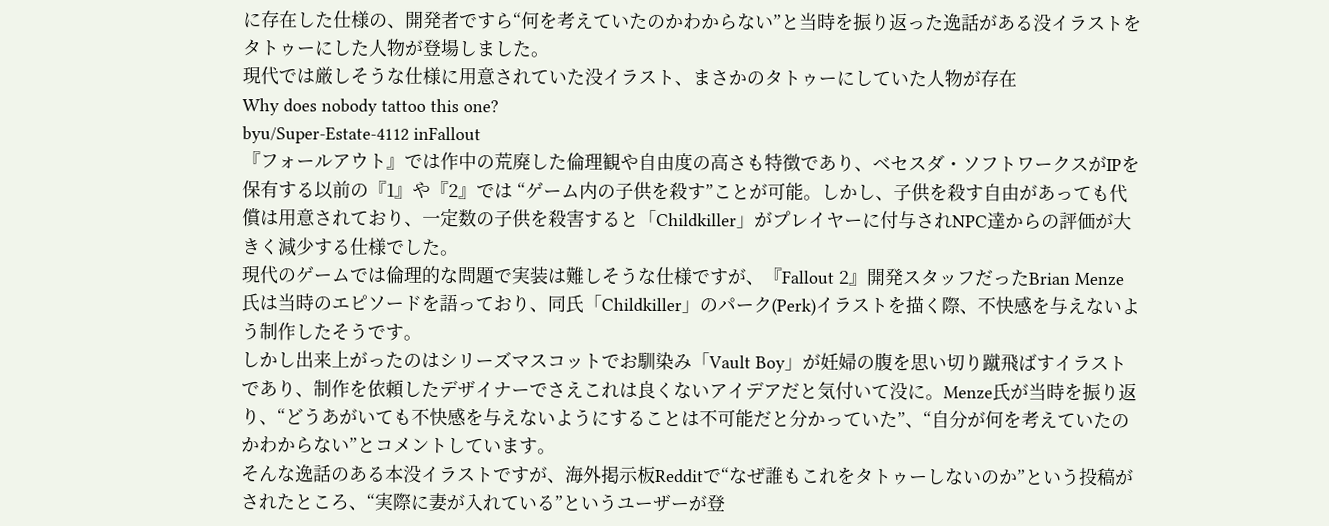に存在した仕様の、開発者ですら“何を考えていたのかわからない”と当時を振り返った逸話がある没イラストをタトゥーにした人物が登場しました。
現代では厳しそうな仕様に用意されていた没イラスト、まさかのタトゥーにしていた人物が存在
Why does nobody tattoo this one?
byu/Super-Estate-4112 inFallout
『フォールアウト』では作中の荒廃した倫理観や自由度の高さも特徴であり、ベセスダ・ソフトワークスがIPを保有する以前の『1』や『2』では “ゲーム内の子供を殺す”ことが可能。しかし、子供を殺す自由があっても代償は用意されており、一定数の子供を殺害すると「Childkiller」がプレイヤーに付与されNPC達からの評価が大きく減少する仕様でした。
現代のゲームでは倫理的な問題で実装は難しそうな仕様ですが、『Fallout 2』開発スタッフだったBrian Menze氏は当時のエピソードを語っており、同氏「Childkiller」のパーク(Perk)イラストを描く際、不快感を与えないよう制作したそうです。
しかし出来上がったのはシリーズマスコットでお馴染み「Vault Boy」が妊婦の腹を思い切り蹴飛ばすイラストであり、制作を依頼したデザイナーでさえこれは良くないアイデアだと気付いて没に。Menze氏が当時を振り返り、“どうあがいても不快感を与えないようにすることは不可能だと分かっていた”、“自分が何を考えていたのかわからない”とコメントしています。
そんな逸話のある本没イラストですが、海外掲示板Redditで“なぜ誰もこれをタトゥーしないのか”という投稿がされたところ、“実際に妻が入れている”というユーザーが登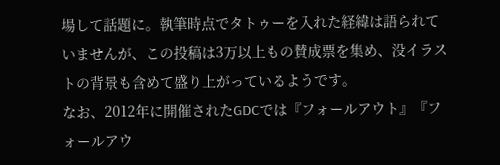場して話題に。執筆時点でタトゥーを入れた経緯は語られていませんが、この投稿は3万以上もの賛成票を集め、没イラストの背景も含めて盛り上がっているようです。
なお、2012年に開催されたGDCでは『フォールアウト』『フォールアウ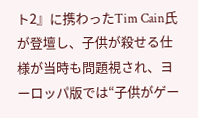ト2』に携わったTim Cain氏が登壇し、子供が殺せる仕様が当時も問題視され、ヨーロッパ版では“子供がゲー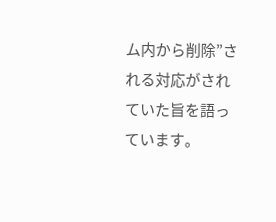ム内から削除”される対応がされていた旨を語っています。